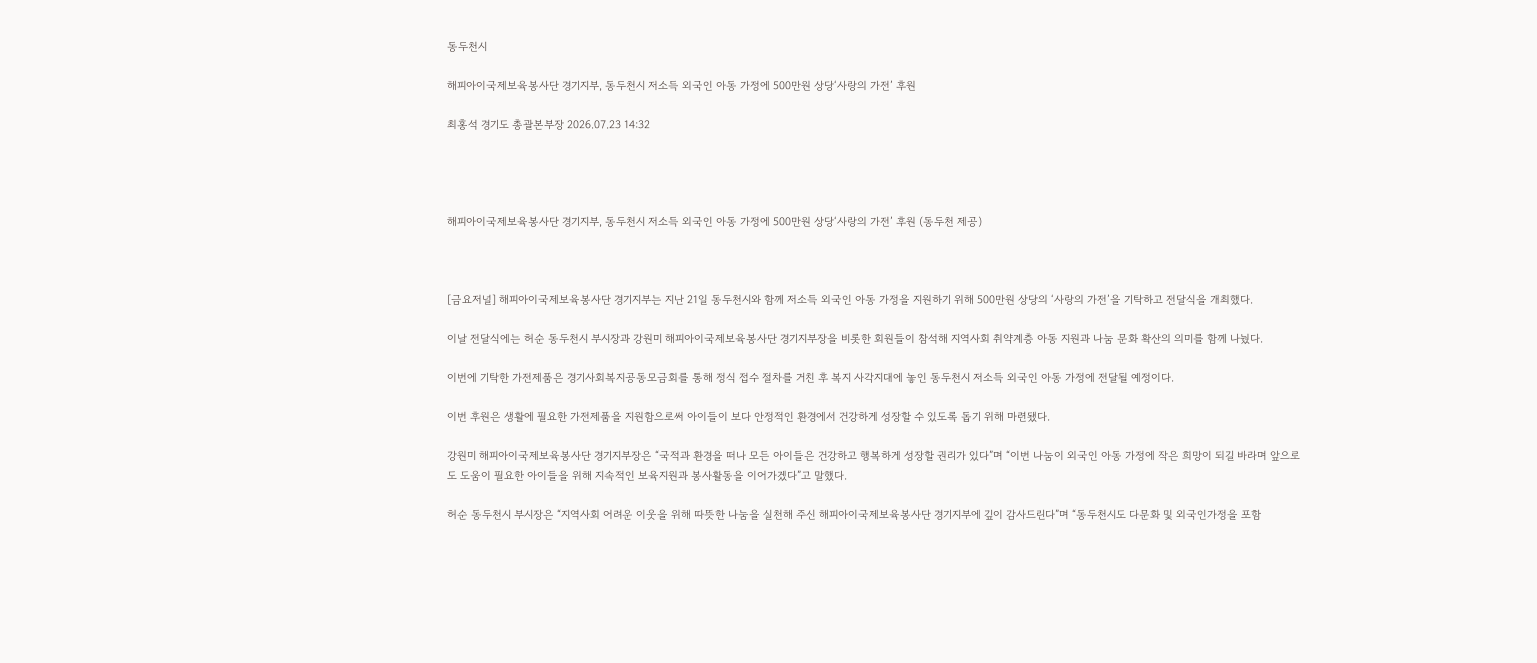동두천시

해피아이국제보육봉사단 경기지부, 동두천시 저소득 외국인 아동 가정에 500만원 상당‘사랑의 가전’ 후원

최홍석 경기도 총괄본부장 2026.07.23 14:32




해피아이국제보육봉사단 경기지부, 동두천시 저소득 외국인 아동 가정에 500만원 상당‘사랑의 가전’ 후원 (동두천 제공)



[금요저널] 해피아이국제보육봉사단 경기지부는 지난 21일 동두천시와 함께 저소득 외국인 아동 가정을 지원하기 위해 500만원 상당의 ‘사랑의 가전’을 기탁하고 전달식을 개최했다.

이날 전달식에는 허순 동두천시 부시장과 강원미 해피아이국제보육봉사단 경기지부장을 비롯한 회원들이 참석해 지역사회 취약계층 아동 지원과 나눔 문화 확산의 의미를 함께 나눴다.

이번에 기탁한 가전제품은 경기사회복지공동모금회를 통해 정식 접수 절차를 거친 후 복지 사각지대에 놓인 동두천시 저소득 외국인 아동 가정에 전달될 예정이다.

이번 후원은 생활에 필요한 가전제품을 지원함으로써 아이들이 보다 안정적인 환경에서 건강하게 성장할 수 있도록 돕기 위해 마련됐다.

강원미 해피아이국제보육봉사단 경기지부장은 “국적과 환경을 떠나 모든 아이들은 건강하고 행복하게 성장할 권리가 있다”며 “이번 나눔이 외국인 아동 가정에 작은 희망이 되길 바라며 앞으로도 도움이 필요한 아이들을 위해 지속적인 보육지원과 봉사활동을 이어가겠다”고 말했다.

허순 동두천시 부시장은 “지역사회 어려운 이웃을 위해 따뜻한 나눔을 실천해 주신 해피아이국제보육봉사단 경기지부에 깊이 감사드린다”며 “동두천시도 다문화 및 외국인가정을 포함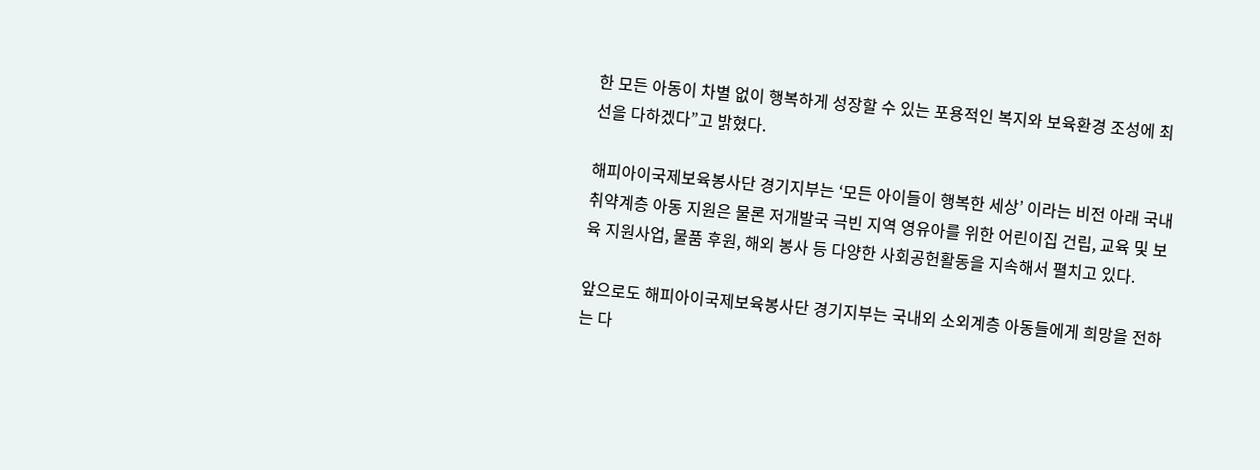한 모든 아동이 차별 없이 행복하게 성장할 수 있는 포용적인 복지와 보육환경 조성에 최선을 다하겠다”고 밝혔다.

해피아이국제보육봉사단 경기지부는 ‘모든 아이들이 행복한 세상’ 이라는 비전 아래 국내 취약계층 아동 지원은 물론 저개발국 극빈 지역 영유아를 위한 어린이집 건립, 교육 및 보육 지원사업, 물품 후원, 해외 봉사 등 다양한 사회공헌활동을 지속해서 펼치고 있다.

앞으로도 해피아이국제보육봉사단 경기지부는 국내외 소외계층 아동들에게 희망을 전하는 다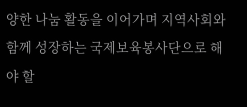양한 나눔 활동을 이어가며 지역사회와 함께 성장하는 국제보육봉사단으로 해야 할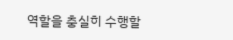역할을 충실히 수행할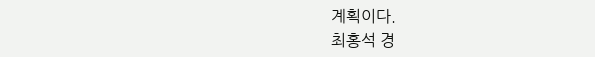계획이다.
최홍석 경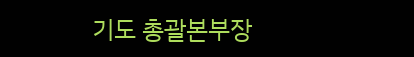기도 총괄본부장